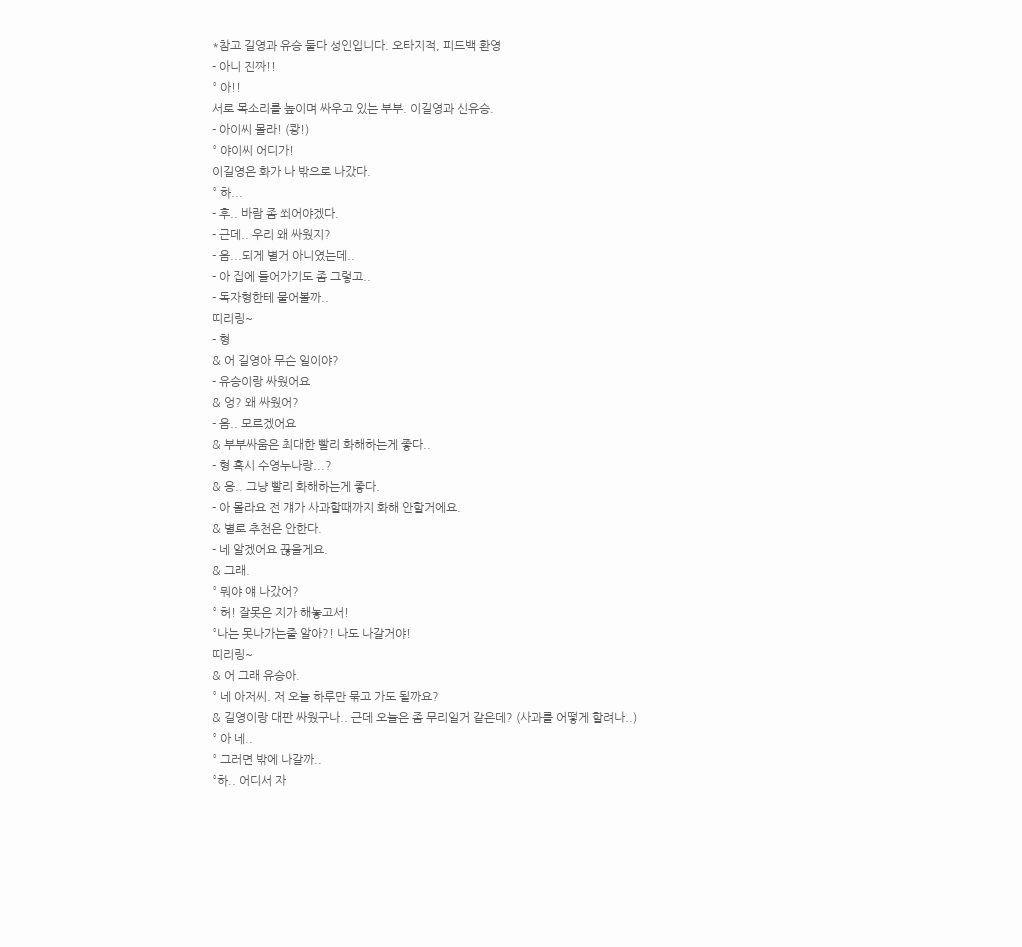*참고 길영과 유승 둘다 성인입니다. 오타지적, 피드백 환영
- 아니 진짜!!
° 아!!
서로 목소리를 높이며 싸우고 있는 부부. 이길영과 신유승.
- 아이씨 몰라! (쾅!)
° 야이씨 어디가!
이길영은 화가 나 밖으로 나갔다.
° 하...
- 후.. 바람 좀 쐬어야겠다.
- 근데.. 우리 왜 싸웠지?
- 음...되게 별거 아니였는데..
- 아 집에 들어가기도 좀 그렇고..
- 독자형한테 물어볼까..
띠리링~
- 형
& 어 길영아 무슨 일이야?
- 유승이랑 싸웠어요
& 엉? 왜 싸웠어?
- 음.. 모르겠어요
& 부부싸움은 최대한 빨리 화해하는게 좋다..
- 형 혹시 수영누나랑...?
& 응.. 그냥 빨리 화해하는게 좋다.
- 아 몰라요 전 걔가 사과할때까지 화해 안할거에요.
& 별로 추천은 안한다.
- 네 알겠어요 끊을게요.
& 그래.
° 뭐야 얘 나갔어?
° 허! 잘못은 지가 해놓고서!
°나는 못나가는줄 알아?! 나도 나갈거야!
띠리링~
& 어 그래 유승아.
° 네 아저씨. 저 오늘 하루만 묶고 가도 될까요?
& 길영이랑 대판 싸웠구나.. 근데 오늘은 좀 무리일거 같은데? (사과를 어떻게 할려나..)
° 아 네..
° 그러면 밖에 나갈까..
°하.. 어디서 자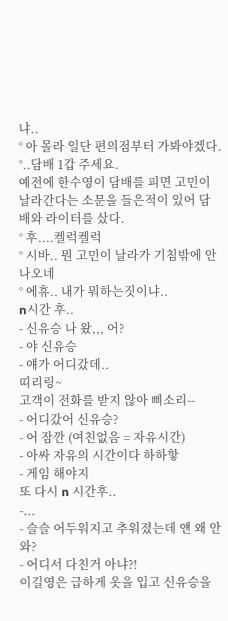냐..
° 아 몰라 일단 편의점부터 가봐야겠다.
°..담배 1갑 주세요.
예전에 한수영이 담배를 피면 고민이 날라간다는 소문을 들은적이 있어 담배와 라이터를 샀다.
° 후....켈럭켈럭
° 시바.. 뭔 고민이 날라가 기침밖에 안나오네
° 에휴.. 내가 뭐하는짓이냐..
n시간 후..
- 신유승 나 왔,,, 어?
- 야 신유승
- 얘가 어디갔데..
띠리링~
고객이 전화를 받지 않아 삐소리--
- 어디갔어 신유승?
- 어 잠깐 (여친없음 = 자유시간)
- 아싸 자유의 시간이다 하하핳
- 게임 해야지
또 다시 n 시간후..
-...
- 슬슬 어두워지고 추워졌는데 얜 왜 안와?
- 어디서 다친거 아냐?!
이길영은 급하게 옷을 입고 신유승을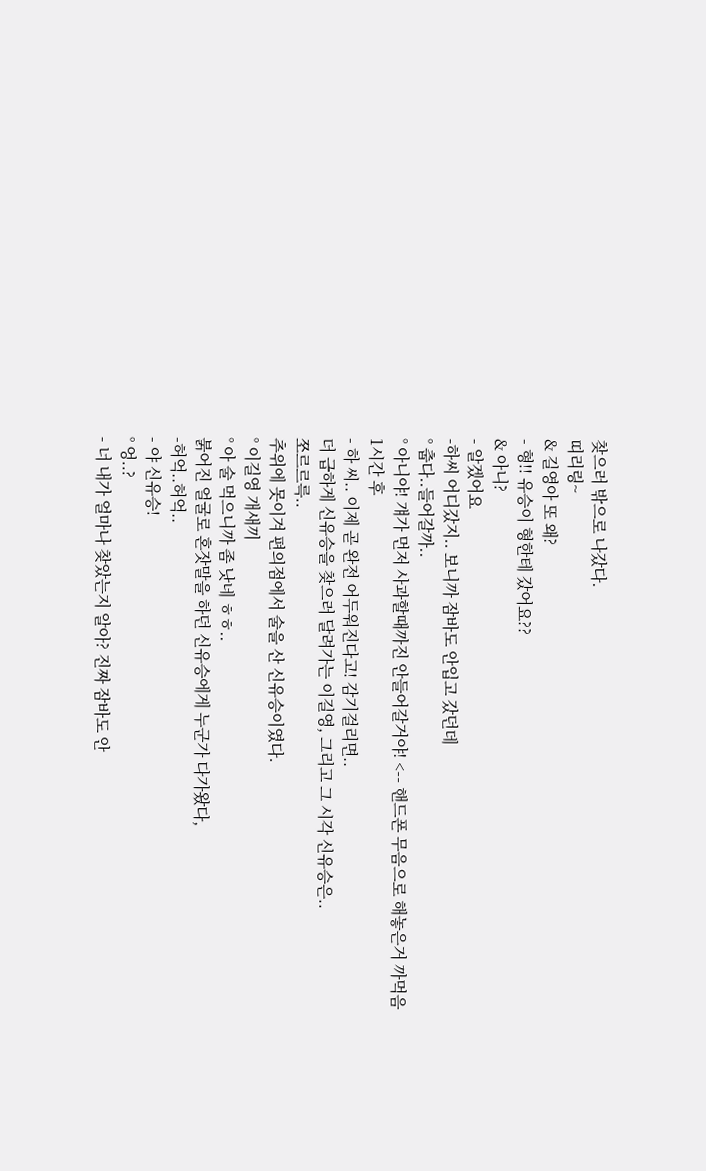찾으러 밖으로 나갔다.
띠리링~
& 길영아 또 왜?
- 형!! 유승이 형한테 갔어요??
& 아니?
- 알겠어요
-하씨 어디갔지.. 보니까 잠바도 안입고 갔던데
° 춥다..들어갈까..
° 아니야! 걔가 먼저 사과할때까진 안들어갈거야! <-- 핸드폰 무음으로 해놓은거 까먹음
1시간 후
- 하 씨.. 이제 곧 완전 어두워진다고! 감기걸리면..
더 급하게 신유승을 찾으러 달려가는 이길영, 그리고 그 시각 신유승은..
쪼르르륵..
추위에 못이겨 편의점에서 술을 산 신유승이였다.
° 이길영 개새끼
° 아 술 먹으니까 좀 낫네 ㅎㅎ..
붉어진 얼굴로 혼잣말을 하던 신유승에게 누군가 다가왔다,
-허억..허억..
- 야 신유승!
° 엉..?
- 너 내가 얼마나 찾았는지 알아? 진짜 잠바도 안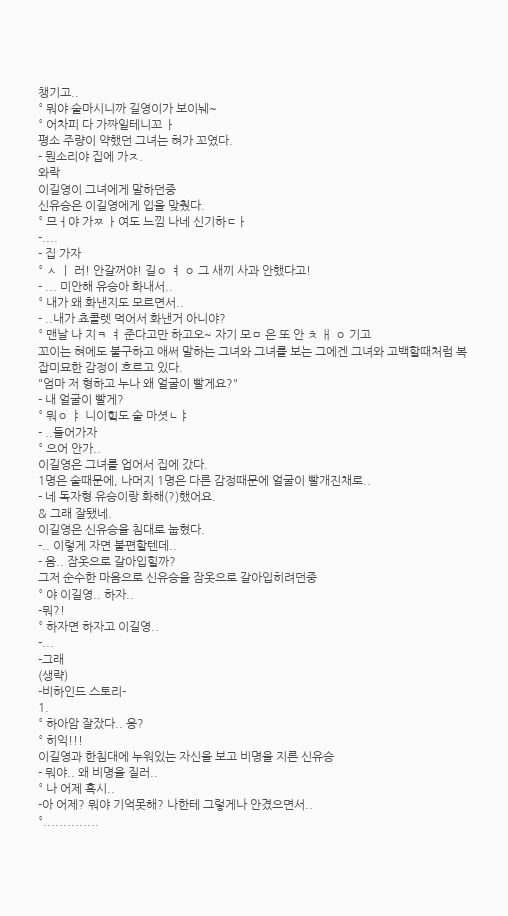챙기고..
° 뭐야 술마시니까 길영이가 보이눼~
° 어차피 다 가짜일테니꼬 ㅏ
평소 주량이 약했던 그녀는 혀가 꼬였다.
- 뭔소리야 집에 가ㅈ.
와락
이길영이 그녀에게 말하던중
신유승은 이길영에게 입을 맞췄다.
° 므ㅓ야 가ㅉ ㅏ여도 느낌 나네 신기하ㄷㅏ
-....
- 집 가자
° ㅅ ㅣ 러! 안갈꺼야! 길ㅇ ㅕ ㅇ 그 새끼 사과 안했다고!
- ... 미안해 유승아 화내서..
° 내가 왜 화낸지도 모르면서..
- ..내가 쵸콜렛 먹어서 화낸거 아니야?
° 맨날 나 지ㅋ ㅕ 준다고만 하고오~ 자기 모ㅁ 은 또 안 ㅊ ㅐ ㅇ 기고
꼬이는 혀에도 불구하고 애써 말하는 그녀와 그녀를 보는 그에겐 그녀와 고백할때처럼 복잡미묘한 감정이 흐르고 있다.
"엄마 저 형하고 누나 왜 얼굴이 빨게요?"
- 내 얼굴이 빨게?
° 뭐ㅇ ㅑ 니이힠도 술 마셧ㄴㅑ
- ..들어가자
° 으어 안가..
이길영은 그녀를 업어서 집에 갔다.
1명은 술때문에, 나머지 1명은 다른 감정때문에 얼굴이 빨개진채로..
- 네 독자형 유승이랑 화해(?)했어요.
& 그래 잘됐네.
이길영은 신유승을 침대로 눕혔다.
-.. 이렇게 자면 불편할텐데..
- 음.. 잠옷으로 갈아입힐까?
그저 순수한 마음으로 신유승을 잠옷으로 갈아입히려던중
° 야 이길영.. 하자..
-뭐?!
° 하자면 하자고 이길영..
-...
-그래
(생략)
-비하인드 스토리-
1.
° 하아암 잘잤다.. 응?
° 히익!!!
이길영과 한침대에 누워있는 자신을 보고 비명을 지른 신유승
- 뭐야.. 왜 비명을 질러..
° 나 어제 혹시..
-아 어제? 뭐야 기억못해? 나한테 그렇게나 안겼으면서..
°..............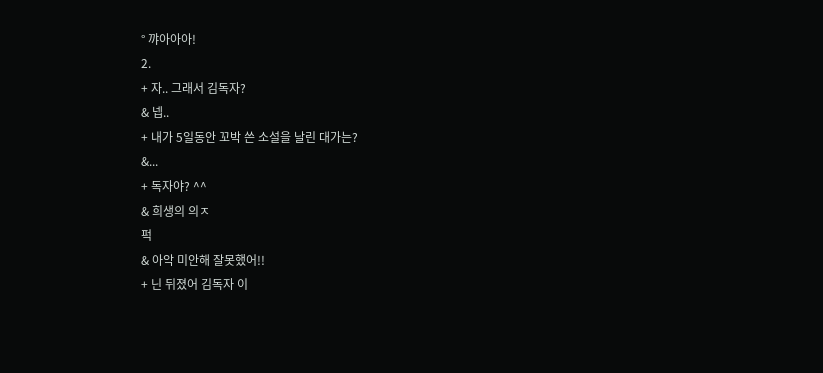° 꺄아아아!
2.
+ 자.. 그래서 김독자?
& 넵..
+ 내가 5일동안 꼬박 쓴 소설을 날린 대가는?
&...
+ 독자야? ^^
& 희생의 의ㅈ
퍽
& 아악 미안해 잘못했어!!
+ 닌 뒤졌어 김독자 이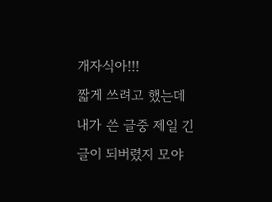개자식아!!!
짧게 쓰려고 했는데 내가 쓴 글중 제일 긴 글이 되버렸지 모야